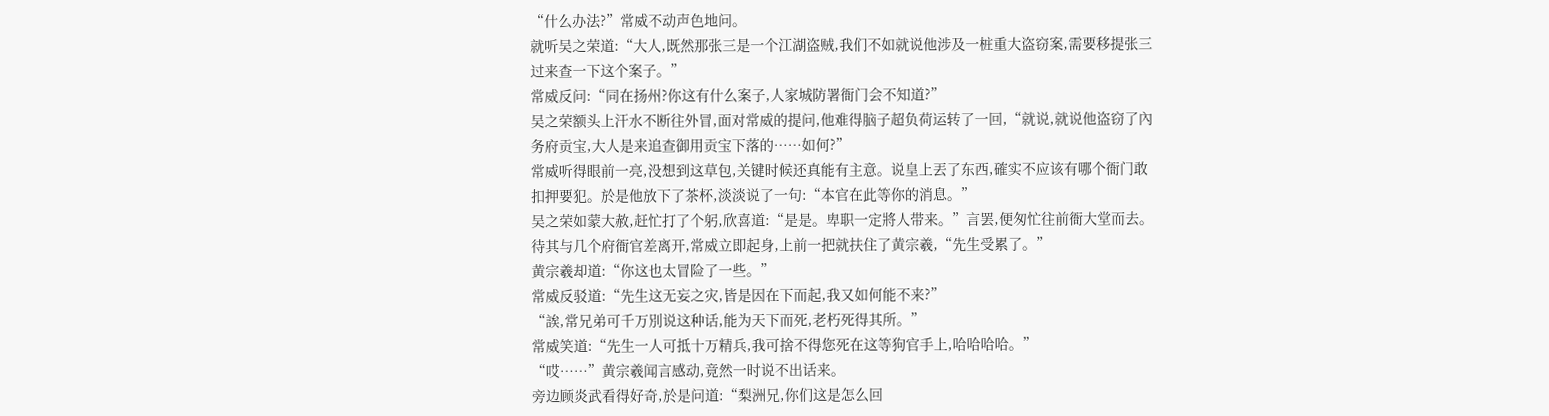“什么办法?”常威不动声色地问。
就听吴之荣道:“大人,既然那张三是一个江湖盗贼,我们不如就说他涉及一桩重大盗窃案,需要移提张三过来查一下这个案子。”
常威反问:“同在扬州?你这有什么案子,人家城防署衙门会不知道?”
吴之荣额头上汗水不断往外冒,面对常威的提问,他难得脑子超负荷运转了一回,“就说,就说他盗窃了內务府贡宝,大人是来追查御用贡宝下落的……如何?”
常威听得眼前一亮,没想到这草包,关键时候还真能有主意。说皇上丟了东西,確实不应该有哪个衙门敢扣押要犯。於是他放下了茶杯,淡淡说了一句:“本官在此等你的消息。”
吴之荣如蒙大赦,赶忙打了个躬,欣喜道:“是是。卑职一定將人带来。”言罢,便匆忙往前衙大堂而去。
待其与几个府衙官差离开,常威立即起身,上前一把就扶住了黄宗羲,“先生受累了。”
黄宗羲却道:“你这也太冒险了一些。”
常威反驳道:“先生这无妄之灾,皆是因在下而起,我又如何能不来?”
“誒,常兄弟可千万別说这种话,能为天下而死,老朽死得其所。”
常威笑道:“先生一人可抵十万精兵,我可捨不得您死在这等狗官手上,哈哈哈哈。”
“哎……”黄宗羲闻言感动,竟然一时说不出话来。
旁边顾炎武看得好奇,於是问道:“梨洲兄,你们这是怎么回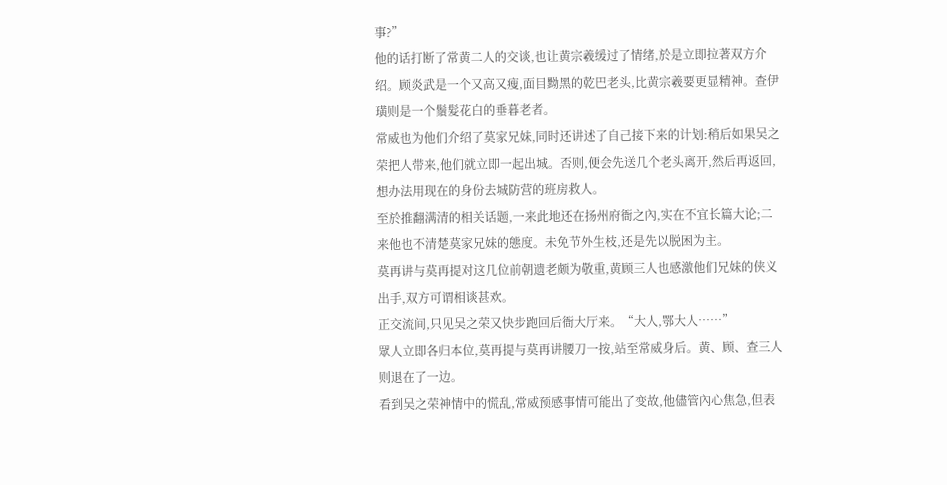事?”
他的话打断了常黄二人的交谈,也让黄宗羲缓过了情绪,於是立即拉著双方介绍。顾炎武是一个又高又瘦,面目黝黑的乾巴老头,比黄宗羲要更显精神。查伊璜则是一个鬚髮花白的垂暮老者。
常威也为他们介绍了莫家兄妹,同时还讲述了自己接下来的计划:稍后如果吴之荣把人带来,他们就立即一起出城。否则,便会先送几个老头离开,然后再返回,想办法用现在的身份去城防营的班房救人。
至於推翻满清的相关话题,一来此地还在扬州府衙之內,实在不宜长篇大论;二来他也不清楚莫家兄妹的態度。未免节外生枝,还是先以脱困为主。
莫再讲与莫再提对这几位前朝遗老颇为敬重,黄顾三人也感激他们兄妹的侠义出手,双方可谓相谈甚欢。
正交流间,只见吴之荣又快步跑回后衙大厅来。“大人,鄂大人……”
眾人立即各归本位,莫再提与莫再讲腰刀一按,站至常威身后。黄、顾、查三人则退在了一边。
看到吴之荣神情中的慌乱,常威预感事情可能出了变故,他儘管內心焦急,但表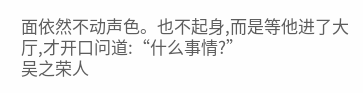面依然不动声色。也不起身,而是等他进了大厅,才开口问道:“什么事情?”
吴之荣人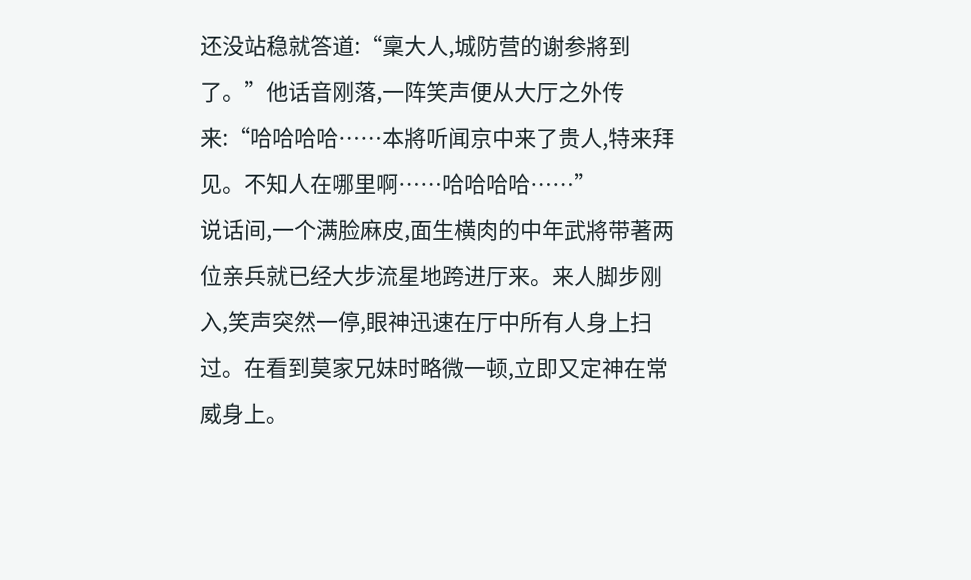还没站稳就答道:“稟大人,城防营的谢参將到了。”他话音刚落,一阵笑声便从大厅之外传来:“哈哈哈哈……本將听闻京中来了贵人,特来拜见。不知人在哪里啊……哈哈哈哈……”
说话间,一个满脸麻皮,面生横肉的中年武將带著两位亲兵就已经大步流星地跨进厅来。来人脚步刚入,笑声突然一停,眼神迅速在厅中所有人身上扫过。在看到莫家兄妹时略微一顿,立即又定神在常威身上。